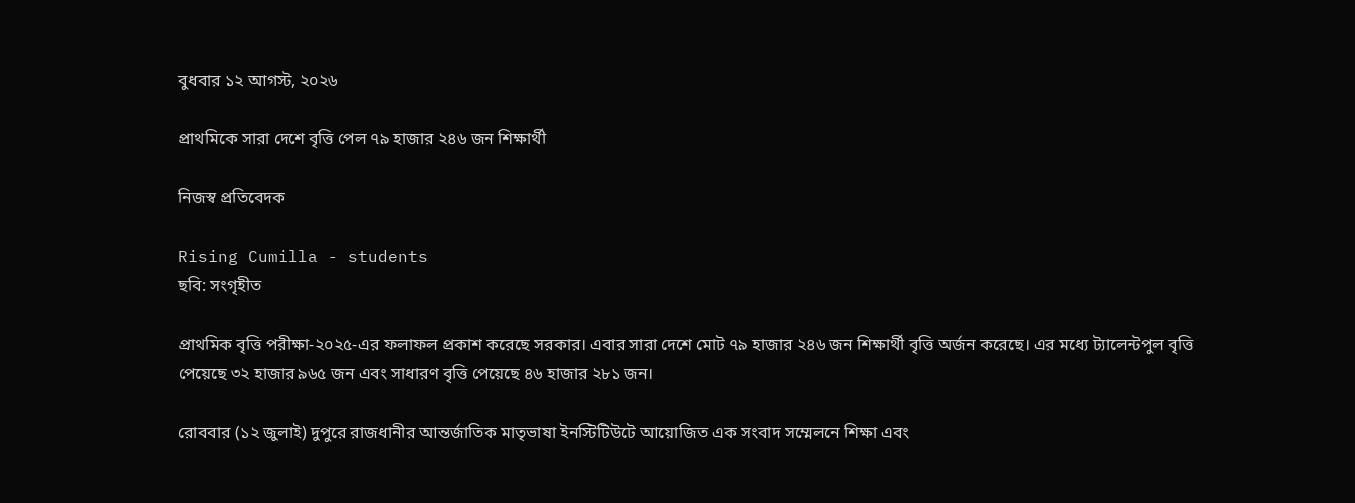বুধবার ১২ আগস্ট, ২০২৬

প্রাথমিকে সারা দেশে বৃত্তি পেল ৭৯ হাজার ২৪৬ জন শিক্ষার্থী

নিজস্ব প্রতিবেদক

Rising Cumilla - students
ছবি: সংগৃহীত

প্রাথমিক বৃত্তি পরীক্ষা-২০২৫-এর ফলাফল প্রকাশ করেছে সরকার। এবার সারা দেশে মোট ৭৯ হাজার ২৪৬ জন শিক্ষার্থী বৃত্তি অর্জন করেছে। এর মধ্যে ট্যালেন্টপুল বৃত্তি পেয়েছে ৩২ হাজার ৯৬৫ জন এবং সাধারণ বৃত্তি পেয়েছে ৪৬ হাজার ২৮১ জন।

রোববার (১২ জুলাই) দুপুরে রাজধানীর আন্তর্জাতিক মাতৃভাষা ইনস্টিটিউটে আয়োজিত এক সংবাদ সম্মেলনে শিক্ষা এবং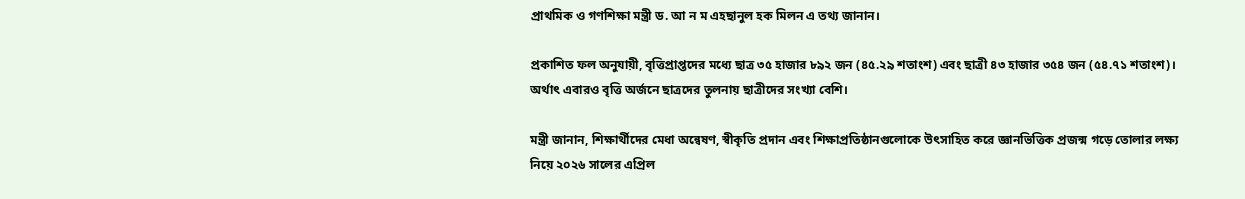প্রাথমিক ও গণশিক্ষা মন্ত্রী ড. আ ন ম এহছানুল হক মিলন এ তথ্য জানান।

প্রকাশিত ফল অনুযায়ী, বৃত্তিপ্রাপ্তদের মধ্যে ছাত্র ৩৫ হাজার ৮৯২ জন (৪৫.২৯ শতাংশ) এবং ছাত্রী ৪৩ হাজার ৩৫৪ জন (৫৪.৭১ শতাংশ)। অর্থাৎ এবারও বৃত্তি অর্জনে ছাত্রদের তুলনায় ছাত্রীদের সংখ্যা বেশি।

মন্ত্রী জানান, শিক্ষার্থীদের মেধা অন্বেষণ, স্বীকৃতি প্রদান এবং শিক্ষাপ্রতিষ্ঠানগুলোকে উৎসাহিত করে জ্ঞানভিত্তিক প্রজন্ম গড়ে তোলার লক্ষ্য নিয়ে ২০২৬ সালের এপ্রিল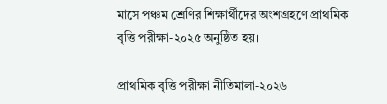মাসে পঞ্চম শ্রেণির শিক্ষার্থীদের অংশগ্রহণে প্রাথমিক বৃত্তি পরীক্ষা-২০২৫ অনুষ্ঠিত হয়।

প্রাথমিক বৃত্তি পরীক্ষা নীতিমালা-২০২৬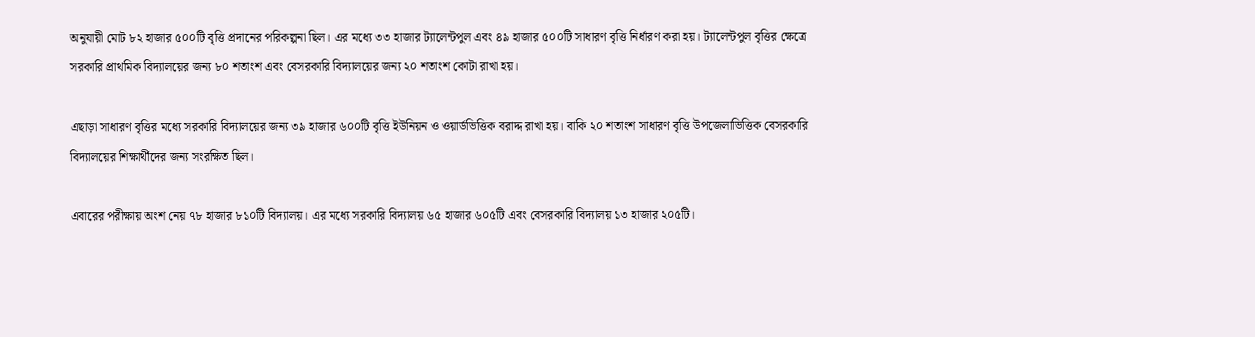অনুযায়ী মোট ৮২ হাজার ৫০০টি বৃত্তি প্রদানের পরিকল্পনা ছিল। এর মধ্যে ৩৩ হাজার ট্যালেন্টপুল এবং ৪৯ হাজার ৫০০টি সাধারণ বৃত্তি নির্ধারণ করা হয়। ট্যালেন্টপুল বৃত্তির ক্ষেত্রে সরকারি প্রাথমিক বিদ্যালয়ের জন্য ৮০ শতাংশ এবং বেসরকারি বিদ্যালয়ের জন্য ২০ শতাংশ কোটা রাখা হয়।

এছাড়া সাধারণ বৃত্তির মধ্যে সরকারি বিদ্যালয়ের জন্য ৩৯ হাজার ৬০০টি বৃত্তি ইউনিয়ন ও ওয়ার্ডভিত্তিক বরাদ্দ রাখা হয়। বাকি ২০ শতাংশ সাধারণ বৃত্তি উপজেলাভিত্তিক বেসরকারি বিদ্যালয়ের শিক্ষার্থীদের জন্য সংরক্ষিত ছিল।

এবারের পরীক্ষায় অংশ নেয় ৭৮ হাজার ৮১০টি বিদ্যালয়। এর মধ্যে সরকারি বিদ্যালয় ৬৫ হাজার ৬০৫টি এবং বেসরকারি বিদ্যালয় ১৩ হাজার ২০৫টি।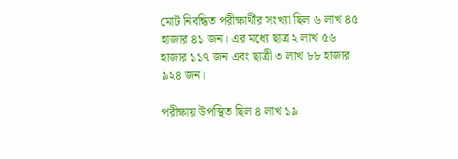মোট নিবন্ধিত পরীক্ষার্থীর সংখ্যা ছিল ৬ লাখ ৪৫ হাজার ৪১ জন। এর মধ্যে ছাত্র ২ লাখ ৫৬ হাজার ১১৭ জন এবং ছাত্রী ৩ লাখ ৮৮ হাজার ৯২৪ জন।

পরীক্ষায় উপস্থিত ছিল ৪ লাখ ১৯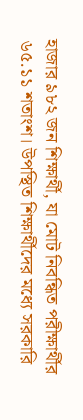হাজার ৯৮২ জন শিক্ষার্থী, যা মোট নিবন্ধিত পরীক্ষার্থীর ৬৫.১১ শতাংশ। উপস্থিত শিক্ষার্থীদের মধ্যে সরকারি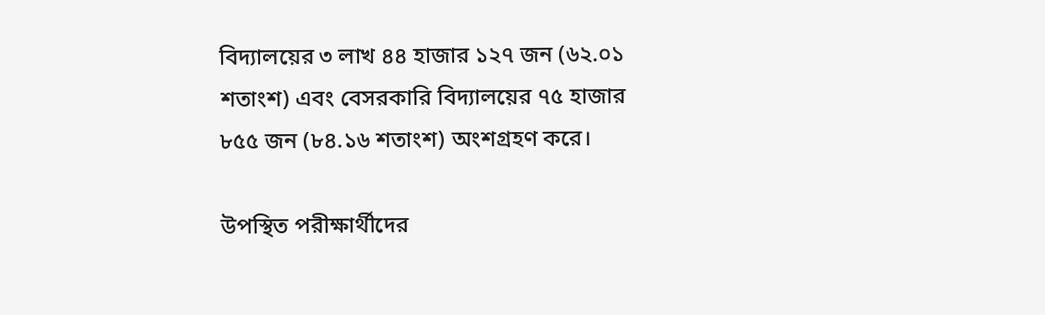বিদ্যালয়ের ৩ লাখ ৪৪ হাজার ১২৭ জন (৬২.০১ শতাংশ) এবং বেসরকারি বিদ্যালয়ের ৭৫ হাজার ৮৫৫ জন (৮৪.১৬ শতাংশ) অংশগ্রহণ করে।

উপস্থিত পরীক্ষার্থীদের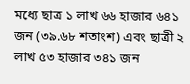মধ্যে ছাত্র ১ লাখ ৬৬ হাজার ৬৪১ জন (৩৯.৬৮ শতাংশ) এবং ছাত্রী ২ লাখ ৫৩ হাজার ৩৪১ জন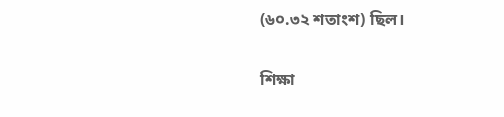(৬০.৩২ শতাংশ) ছিল।

শিক্ষা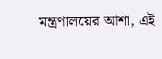মন্ত্রণালয়ের আশা, এই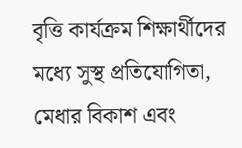বৃত্তি কার্যক্রম শিক্ষার্থীদের মধ্যে সুস্থ প্রতিযোগিতা, মেধার বিকাশ এবং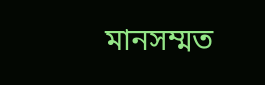মানসম্মত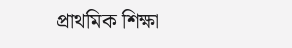প্রাথমিক শিক্ষা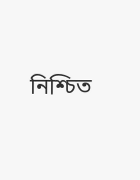নিশ্চিত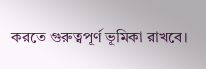করতে গুরুত্বপূর্ণ ভূমিকা রাখবে।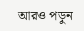আরও পড়ুন